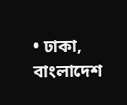• ঢাকা, বাংলাদেশ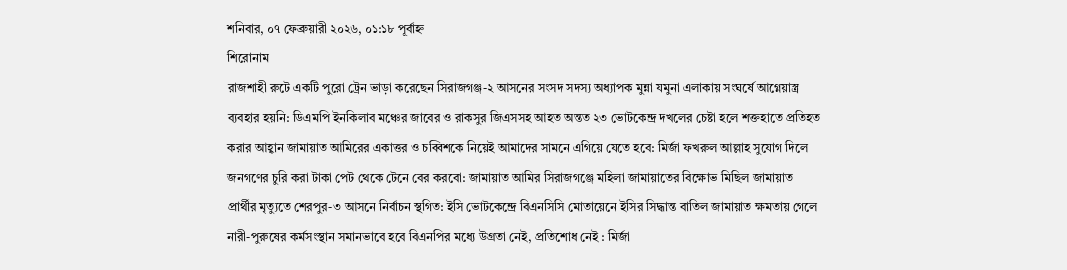শনিবার, ০৭ ফেব্রুয়ারী ২০২৬, ০১:১৮ পূর্বাহ্ন
শিরোনাম
রাজশাহী রুটে একটি পুরো ট্রেন ভাড়া করেছেন সিরাজগঞ্জ-২ আসনের সংসদ সদস্য অধ্যাপক মুন্না যমুনা এলাকায় সংঘর্ষে আগ্নেয়াস্ত্র ব্যবহার হয়নি: ডিএমপি ইনকিলাব মঞ্চের জাবের ও রাকসুর জিএসসহ আহত অন্তত ২৩ ভোটকেন্দ্র দখলের চেষ্টা হলে শক্তহাতে প্রতিহত করার আহ্বান জামায়াত আমিরের একাত্তর ও চব্বিশকে নিয়েই আমাদের সামনে এগিয়ে যেতে হবে: মির্জা ফখরুল আল্লাহ সুযোগ দিলে জনগণের চুরি করা টাকা পেট থেকে টেনে বের করবো: জামায়াত আমির সিরাজগঞ্জে মহিলা জামায়াতের বিক্ষোভ মিছিল জামায়াত প্রার্থীর মৃত্যুতে শেরপুর-৩ আসনে নির্বাচন স্থগিত: ইসি ভোটকেন্দ্রে বিএনসিসি মোতায়েনে ইসির সিদ্ধান্ত বাতিল জামায়াত ক্ষমতায় গেলে নারী-পুরুষের কর্মসংস্থান সমানভাবে হবে বিএনপির মধ্যে উগ্রতা নেই, প্রতিশোধ নেই : মির্জা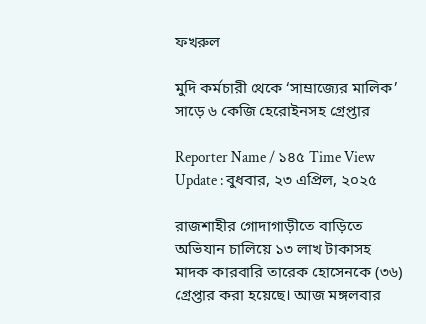ফখরুল

মুদি কর্মচারী থেকে ‘সাম্রাজ্যের মালিক’ সাড়ে ৬ কেজি হেরোইনসহ গ্রেপ্তার

Reporter Name / ১৪৫ Time View
Update : বুধবার, ২৩ এপ্রিল, ২০২৫

রাজশাহীর গোদাগাড়ীতে বাড়িতে অভিযান চালিয়ে ১৩ লাখ টাকাসহ মাদক কারবারি তারেক হোসেনকে (৩৬) গ্রেপ্তার করা হয়েছে। আজ মঙ্গলবার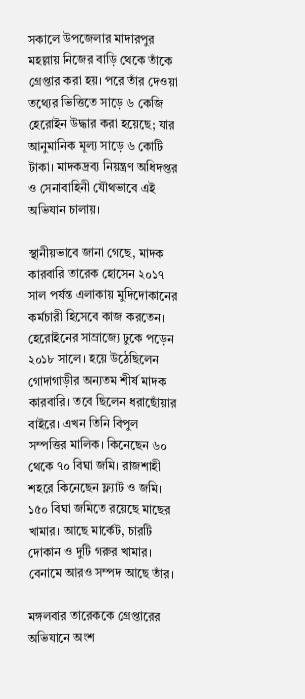সকালে উপজেলার মাদারপুর মহল্লায় নিজের বাড়ি থেকে তাঁকে গ্রেপ্তার করা হয়। পরে তাঁর দেওয়া তথ্যের ভিত্তিতে সাড়ে ৬ কেজি হেরোইন উদ্ধার করা হয়েছে; যার আনুমানিক মূল্য সাড়ে ৬ কোটি টাকা। মাদকদ্রব্য নিয়ন্ত্রণ অধিদপ্তর ও সেনাবাহিনী যৌথভাবে এই অভিযান চালায়।

স্থানীয়ভাবে জানা গেছে, মাদক কারবারি তারেক হোসেন ২০১৭ সাল পর্যন্ত এলাকায় মুদিদোকানের কর্মচারী হিসেবে কাজ করতেন। হেরোইনের সাম্রাজ্যে ঢুকে পড়েন ২০১৮ সালে। হয়ে উঠেছিলেন গোদাগাড়ীর অন্যতম শীর্ষ মাদক কারবারি। তবে ছিলেন ধরাছোঁয়ার বাইরে। এখন তিনি বিপুল সম্পত্তির মালিক। কিনেছেন ৬০ থেকে ৭০ বিঘা জমি। রাজশাহী শহরে কিনেছেন ফ্ল্যাট ও জমি। ১৫০ বিঘা জমিতে রয়েছে মাছের খামার। আছে মার্কেট, চারটি দোকান ও দুটি গরুর খামার। বেনামে আরও সম্পদ আছে তাঁর।

মঙ্গলবার তারেককে গ্রেপ্তারের অভিযানে অংশ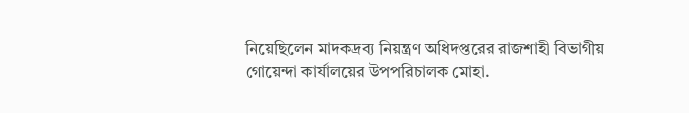নিয়েছিলেন মাদকদ্রব্য নিয়ন্ত্রণ অধিদপ্তরের রাজশাহী বিভাগীয় গোয়েন্দা কার্যালয়ের উপপরিচালক মোহা.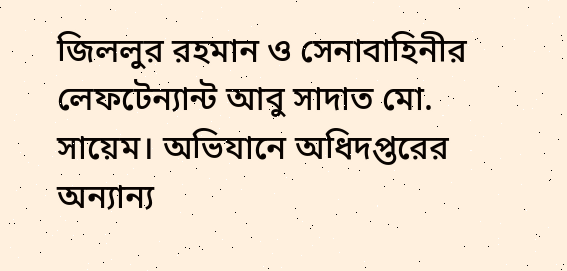জিললুর রহমান ও সেনাবাহিনীর লেফটেন্যান্ট আবু সাদাত মো. সায়েম। অভিযানে অধিদপ্তরের অন্যান্য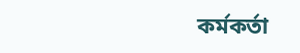কর্মকর্তা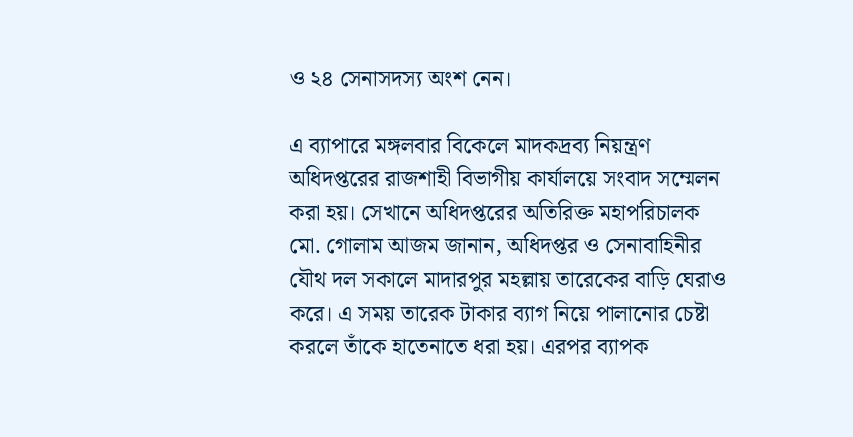ও ২৪ সেনাসদস্য অংশ নেন।

এ ব্যাপারে মঙ্গলবার বিকেলে মাদকদ্রব্য নিয়ন্ত্রণ অধিদপ্তরের রাজশাহী বিভাগীয় কার্যালয়ে সংবাদ সম্মেলন করা হয়। সেখানে অধিদপ্তরের অতিরিক্ত মহাপরিচালক মো. গোলাম আজম জানান, অধিদপ্তর ও সেনাবাহিনীর যৌথ দল সকালে মাদারপুর মহল্লায় তারেকের বাড়ি ঘেরাও করে। এ সময় তারেক টাকার ব্যাগ নিয়ে পালানোর চেষ্টা করলে তাঁকে হাতেনাতে ধরা হয়। এরপর ব্যাপক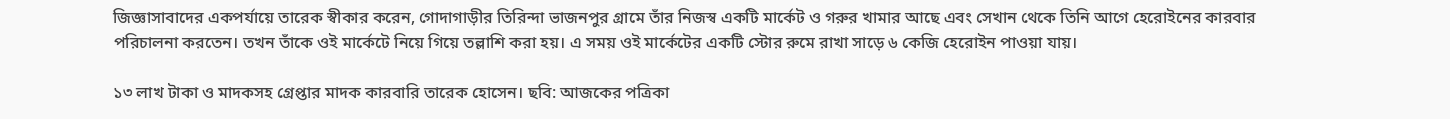জিজ্ঞাসাবাদের একপর্যায়ে তারেক স্বীকার করেন, গোদাগাড়ীর তিরিন্দা ভাজনপুর গ্রামে তাঁর নিজস্ব একটি মার্কেট ও গরুর খামার আছে এবং সেখান থেকে তিনি আগে হেরোইনের কারবার পরিচালনা করতেন। তখন তাঁকে ওই মার্কেটে নিয়ে গিয়ে তল্লাশি করা হয়। এ সময় ওই মার্কেটের একটি স্টোর রুমে রাখা সাড়ে ৬ কেজি হেরোইন পাওয়া যায়।

১৩ লাখ টাকা ও মাদকসহ গ্রেপ্তার মাদক কারবারি তারেক হোসেন। ছবি: আজকের পত্রিকা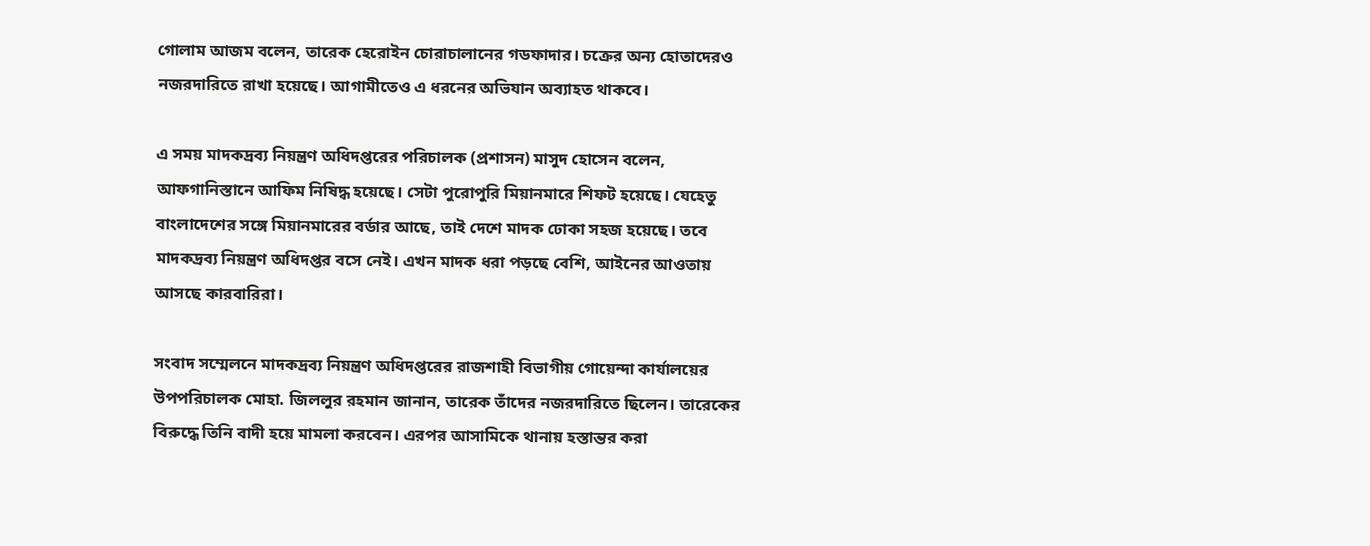গোলাম আজম বলেন, তারেক হেরোইন চোরাচালানের গডফাদার। চক্রের অন্য হোতাদেরও নজরদারিতে রাখা হয়েছে। আগামীতেও এ ধরনের অভিযান অব্যাহত থাকবে।

এ সময় মাদকদ্রব্য নিয়ন্ত্রণ অধিদপ্তরের পরিচালক (প্রশাসন) মাসুদ হোসেন বলেন, আফগানিস্তানে আফিম নিষিদ্ধ হয়েছে। সেটা পুরোপুরি মিয়ানমারে শিফট হয়েছে। যেহেতু বাংলাদেশের সঙ্গে মিয়ানমারের বর্ডার আছে, তাই দেশে মাদক ঢোকা সহজ হয়েছে। তবে মাদকদ্রব্য নিয়ন্ত্রণ অধিদপ্তর বসে নেই। এখন মাদক ধরা পড়ছে বেশি, আইনের আওতায় আসছে কারবারিরা।

সংবাদ সম্মেলনে মাদকদ্রব্য নিয়ন্ত্রণ অধিদপ্তরের রাজশাহী বিভাগীয় গোয়েন্দা কার্যালয়ের উপপরিচালক মোহা. জিললুর রহমান জানান, তারেক তাঁদের নজরদারিতে ছিলেন। তারেকের বিরুদ্ধে তিনি বাদী হয়ে মামলা করবেন। এরপর আসামিকে থানায় হস্তান্তর করা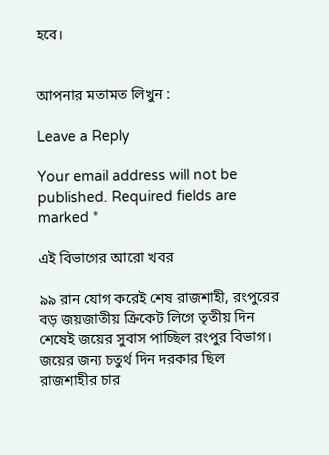হবে।


আপনার মতামত লিখুন :

Leave a Reply

Your email address will not be published. Required fields are marked *

এই বিভাগের আরো খবর

৯৯ রান যোগ করেই শেষ রাজশাহী, রংপুরের বড় জয়জাতীয় ক্রিকেট লিগে তৃতীয় দিন শেষেই জয়ের সুবাস পাচ্ছিল রংপুর বিভাগ। জয়ের জন্য চতুর্থ দিন দরকার ছিল রাজশাহীর চার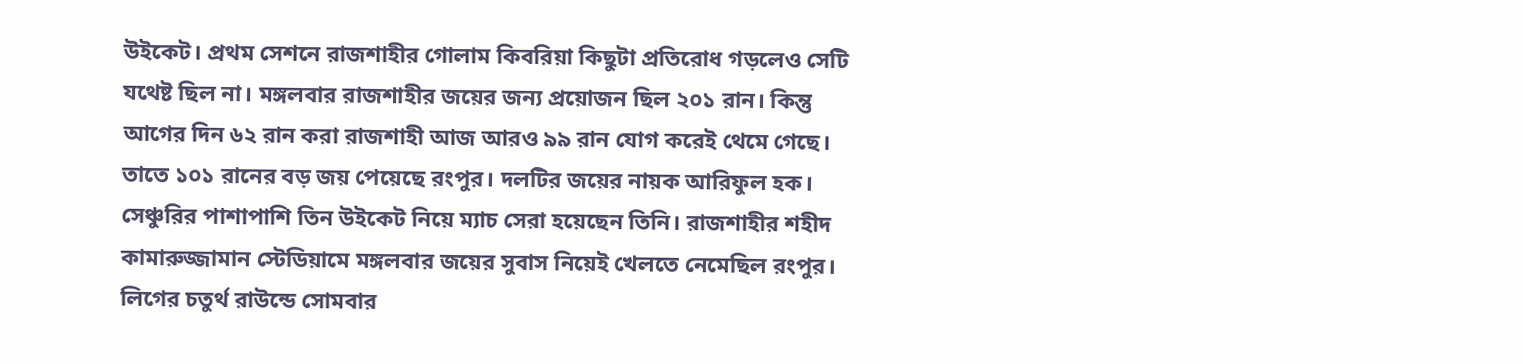উইকেট। প্রথম সেশনে রাজশাহীর গোলাম কিবরিয়া কিছুটা প্রতিরোধ গড়লেও সেটি যথেষ্ট ছিল না। মঙ্গলবার রাজশাহীর জয়ের জন্য প্রয়োজন ছিল ২০১ রান। কিন্তু আগের দিন ৬২ রান করা রাজশাহী আজ আরও ৯৯ রান যোগ করেই থেমে গেছে। তাতে ১০১ রানের বড় জয় পেয়েছে রংপুর। দলটির জয়ের নায়ক আরিফুল হক। সেঞ্চুরির পাশাপাশি তিন উইকেট নিয়ে ম্যাচ সেরা হয়েছেন তিনি। রাজশাহীর শহীদ কামারুজ্জামান স্টেডিয়ামে মঙ্গলবার জয়ের সুবাস নিয়েই খেলতে নেমেছিল রংপুর। লিগের চতুর্থ রাউন্ডে সোমবার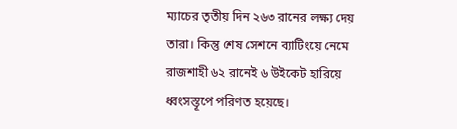ম্যাচের তৃতীয় দিন ২৬৩ রানের লক্ষ্য দেয় তারা। কিন্তু শেষ সেশনে ব্যাটিংয়ে নেমে রাজশাহী ৬২ রানেই ৬ উইকেট হারিয়ে ধ্বংসস্তূপে পরিণত হয়েছে।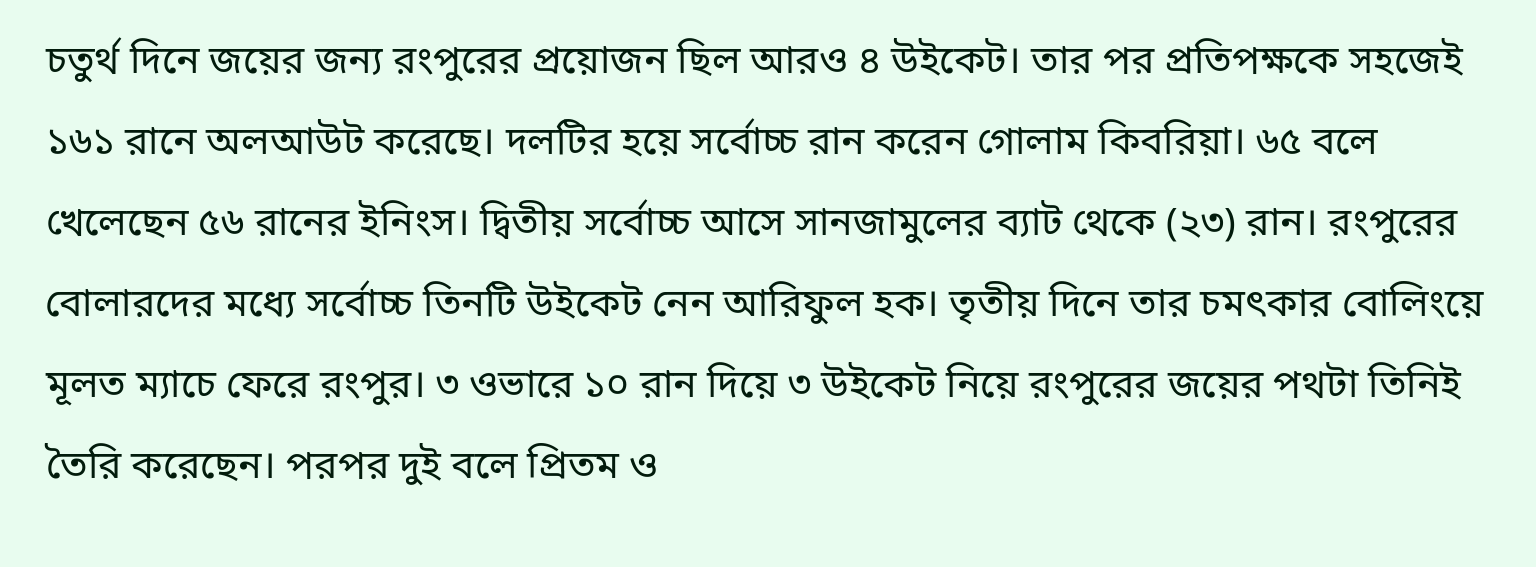চতুর্থ দিনে জয়ের জন্য রংপুরের প্রয়োজন ছিল আরও ৪ উইকেট। তার পর প্রতিপক্ষকে সহজেই ১৬১ রানে অলআউট করেছে। দলটির হয়ে সর্বোচ্চ রান করেন গোলাম কিবরিয়া। ৬৫ বলে খেলেছেন ৫৬ রানের ইনিংস। দ্বিতীয় সর্বোচ্চ আসে সানজামুলের ব্যাট থেকে (২৩) রান। রংপুরের বোলারদের মধ্যে সর্বোচ্চ তিনটি উইকেট নেন আরিফুল হক। তৃতীয় দিনে তার চমৎকার বোলিংয়ে মূলত ম্যাচে ফেরে রংপুর। ৩ ওভারে ১০ রান দিয়ে ৩ উইকেট নিয়ে রংপুরের জয়ের পথটা তিনিই তৈরি করেছেন। পরপর দুই বলে প্রিতম ও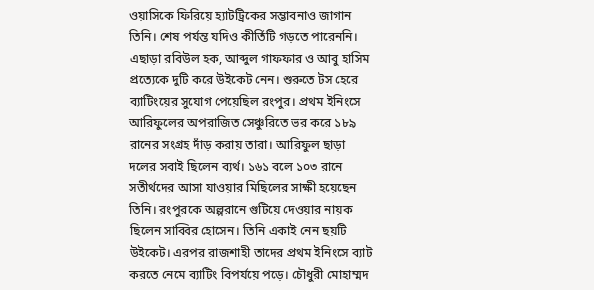ওয়াসিকে ফিরিয়ে হ্যাটট্রিকের সম্ভাবনাও জাগান তিনি। শেষ পর্যন্ত যদিও কীর্তিটি গড়তে পারেননি। এছাড়া রবিউল হক, আব্দুল গাফফার ও আবু হাসিম প্রত্যেকে দুটি করে উইকেট নেন। শুরুতে টস হেরে ব্যাটিংয়ের সুযোগ পেয়েছিল রংপুর। প্রথম ইনিংসে আরিফুলের অপরাজিত সেঞ্চুরিতে ভর করে ১৮৯ রানের সংগ্রহ দাঁড় করায় তারা। আরিফুল ছাড়া দলের সবাই ছিলেন ব্যর্থ। ১৬১ বলে ১০৩ রানে সতীর্থদের আসা যাওয়ার মিছিলের সাক্ষী হয়েছেন তিনি। রংপুরকে অল্পরানে গুটিয়ে দেওয়ার নায়ক ছিলেন সাব্বির হোসেন। তিনি একাই নেন ছয়টি উইকেট। এরপর রাজশাহী তাদের প্রথম ইনিংসে ব্যাট করতে নেমে ব্যাটিং বিপর্যয়ে পড়ে। চৌধুরী মোহাম্মদ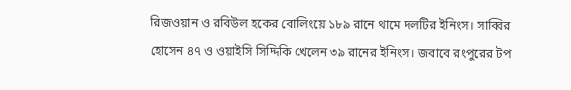রিজওয়ান ও রবিউল হকের বোলিংয়ে ১৮৯ রানে থামে দলটির ইনিংস। সাব্বির হোসেন ৪৭ ও ওয়াইসি সিদ্দিকি খেলেন ৩৯ রানের ইনিংস। জবাবে রংপুরের টপ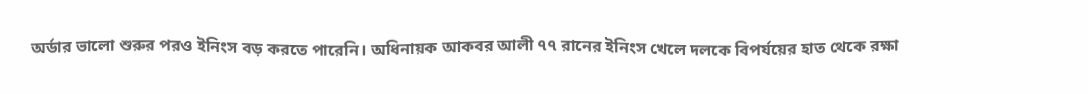অর্ডার ভালো শুরুর পরও ইনিংস বড় করতে পারেনি। অধিনায়ক আকবর আলী ৭৭ রানের ইনিংস খেলে দলকে বিপর্যয়ের হাত থেকে রক্ষা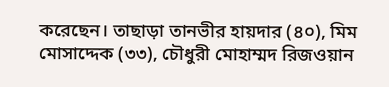করেছেন। তাছাড়া তানভীর হায়দার (৪০), মিম মোসাদ্দেক (৩৩), চৌধুরী মোহাম্মদ রিজওয়ান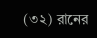(৩২) রানের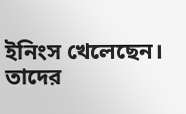ইনিংস খেলেছেন। তাদের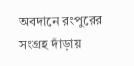অবদানে রংপুরের সংগ্রহ দাঁড়ায়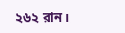২৬২ রান।